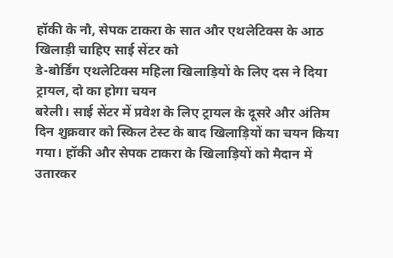हॉकी के नौ, सेपक टाकरा के सात और एथलेटिक्स के आठ खिलाड़ी चाहिए साई सेंटर को
डे-बोर्डिंग एथलेटिक्स महिला खिलाड़ियों के लिए दस ने दिया ट्रायल, दो का होगा चयन
बरेली। साई सेंटर में प्रवेश के लिए ट्रायल के दूसरे और अंतिम दिन शुक्रवार को स्किल टेस्ट के बाद खिलाड़ियों का चयन किया गया। हॉकी और सेपक टाकरा के खिलाड़ियों को मैदान में उतारकर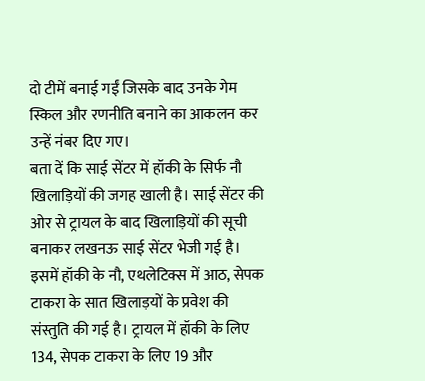दो टीमें बनाई गईं जिसके बाद उनके गेम स्किल और रणनीति बनाने का आकलन कर उन्हें नंबर दिए गए।
बता दें कि साई सेंटर में हॉकी के सिर्फ नौ खिलाड़ियों की जगह खाली है। साई सेंटर की ओर से ट्रायल के बाद खिलाड़ियों की सूची बनाकर लखनऊ साई सेंटर भेजी गई है। इसमें हॉकी के नौ, एथलेटिक्स में आठ, सेपक टाकरा के सात खिलाड़यों के प्रवेश की संस्तुति की गई है। ट्रायल में हॉकी के लिए 134, सेपक टाकरा के लिए 19 और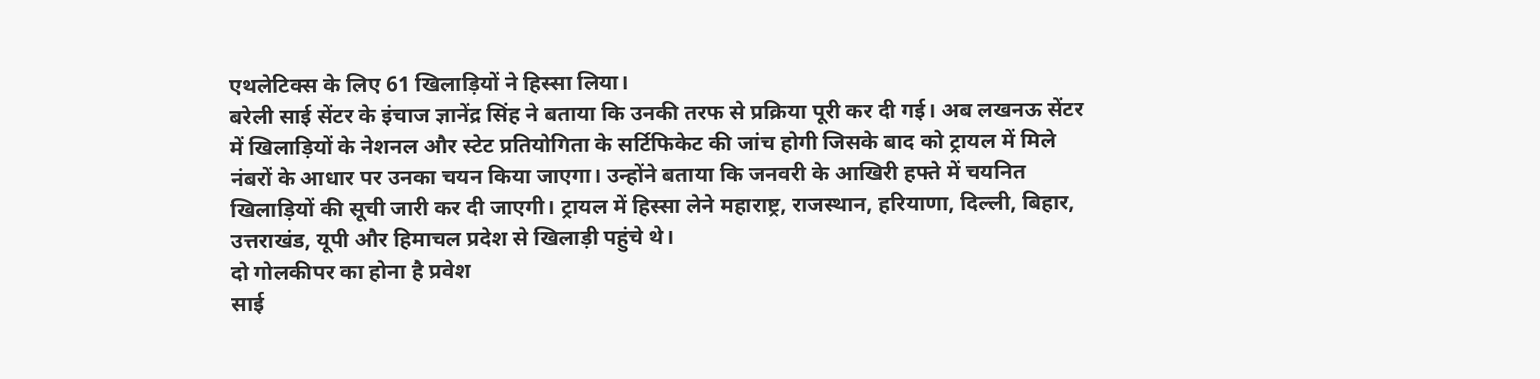एथलेटिक्स के लिए 61 खिलाड़ियों ने हिस्सा लिया।
बरेली साई सेंटर के इंचाज ज्ञानेंद्र सिंह ने बताया कि उनकी तरफ से प्रक्रिया पूरी कर दी गई। अब लखनऊ सेंटर में खिलाड़ियों के नेशनल और स्टेट प्रतियोगिता के सर्टिफिकेट की जांच होगी जिसके बाद को ट्रायल में मिले नंबरों के आधार पर उनका चयन किया जाएगा। उन्होंने बताया कि जनवरी के आखिरी हफ्ते में चयनित खिलाड़ियों की सूची जारी कर दी जाएगी। ट्रायल में हिस्सा लेने महाराष्ट्र, राजस्थान, हरियाणा, दिल्ली, बिहार, उत्तराखंड, यूपी और हिमाचल प्रदेश से खिलाड़ी पहुंचे थे।
दो गोलकीपर का होना है प्रवेश
साई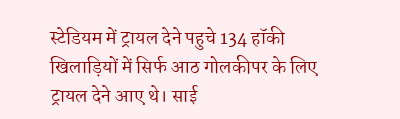स्टेडियम में ट्रायल देने पहुचे 134 हॉकी खिलाड़ियों में सिर्फ आठ गोलकीपर के लिए ट्रायल देने आए थे। साई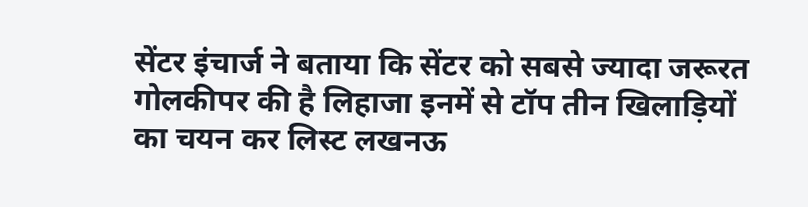सेंटर इंचार्ज ने बताया कि सेंटर को सबसे ज्यादा जरूरत गोलकीपर की है लिहाजा इनमें से टॉप तीन खिलाड़ियों का चयन कर लिस्ट लखनऊ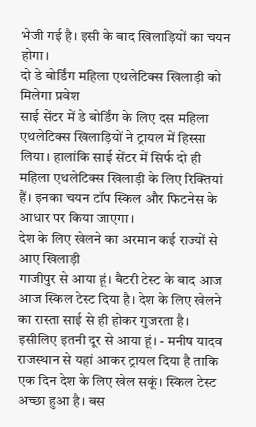भेजी गई है। इसी के बाद खिलाड़ियों का चयन होगा।
दो डे बोर्डिंग महिला एथलेटिक्स खिलाड़ी को मिलेगा प्रवेश
साई सेंटर में डे बोर्डिंग के लिए दस महिला एथलेटिक्स खिलाड़ियों ने ट्रायल में हिस्सा लिया। हालांकि साई सेंटर में सिर्फ दो ही महिला एथलेटिक्स खिलाड़ी के लिए रिक्तियां हैं। इनका चयन टॉप स्किल और फिटनेस के आधार पर किया जाएगा।
देश के लिए खेलने का अरमान कई राज्यों से आए खिलाड़ी
गाजीपुर से आया हूं। बैटरी टेस्ट के बाद आज आज स्किल टेस्ट दिया है। देश के लिए खेलने का रास्ता साई से ही होकर गुजरता है। इसीलिए इतनी दूर से आया हूं। - मनीष यादव
राजस्थान से यहां आकर ट्रायल दिया है ताकि एक दिन देश के लिए खेल सकूं। स्किल टेस्ट अच्छा हुआ है। बस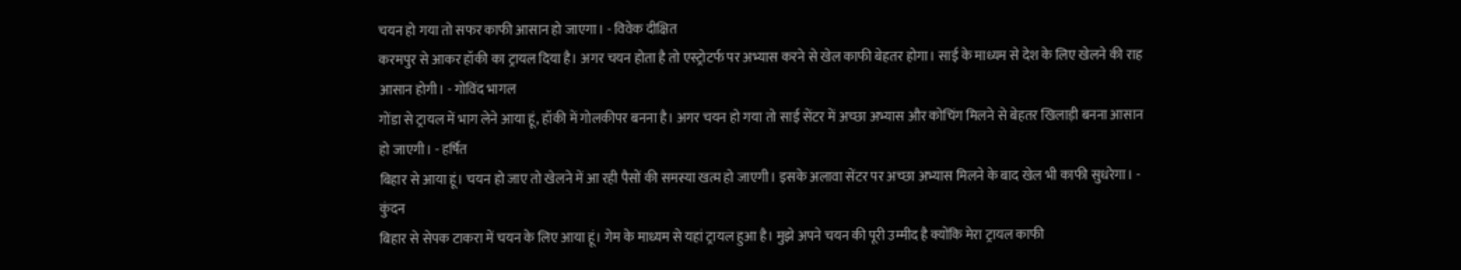चयन हो गया तो सफर काफी आसान हो जाएगा। - विवेक दीक्षित
करमपुर से आकर हॉकी का ट्रायल दिया है। अगर चयन होता है तो एस्ट्रोटर्फ पर अभ्यास करने से खेल काफी बेहतर होगा। साई के माध्यम से देश के लिए खेलने की राह आसान होगी। - गोविंद भागल
गोंडा से ट्रायल में भाग लेने आया हूं, हॉकी में गोलकीपर बनना है। अगर चयन हो गया तो साई सेंटर में अच्छा अभ्यास और कोचिंग मिलने से बेहतर खिलाड़ी बनना आसान हो जाएगी। - हर्षित
बिहार से आया हूं। चयन हो जाए तो खेलने में आ रही पैसों की समस्या खत्म हो जाएगी। इसके अलावा सेंटर पर अच्छा अभ्यास मिलने के बाद खेल भी काफी सुधरेगा। - कुंदन
बिहार से सेपक टाकरा में चयन के लिए आया हूं। गेम के माध्यम से यहां ट्रायल हुआ है। मुझे अपने चयन की पूरी उम्मीद है क्योंकि मेरा ट्रायल काफी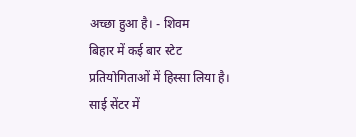अच्छा हुआ है। - शिवम
बिहार में कई बार स्टेट प्रतियोगिताओं में हिस्सा लिया है। साई सेंटर में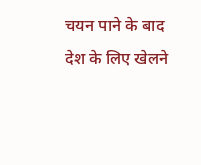चयन पाने के बाद देश के लिए खेलने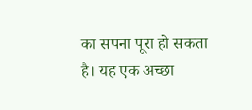का सपना पूरा हो सकता है। यह एक अच्छा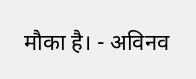मौका है। - अविनव